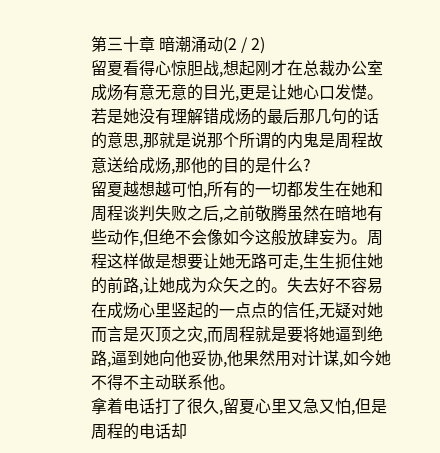第三十章 暗潮涌动(2 / 2)
留夏看得心惊胆战,想起刚才在总裁办公室成炀有意无意的目光,更是让她心口发憷。若是她没有理解错成炀的最后那几句的话的意思,那就是说那个所谓的内鬼是周程故意送给成炀,那他的目的是什么?
留夏越想越可怕,所有的一切都发生在她和周程谈判失败之后,之前敬腾虽然在暗地有些动作,但绝不会像如今这般放肆妄为。周程这样做是想要让她无路可走,生生扼住她的前路,让她成为众矢之的。失去好不容易在成炀心里竖起的一点点的信任,无疑对她而言是灭顶之灾,而周程就是要将她逼到绝路,逼到她向他妥协,他果然用对计谋,如今她不得不主动联系他。
拿着电话打了很久,留夏心里又急又怕,但是周程的电话却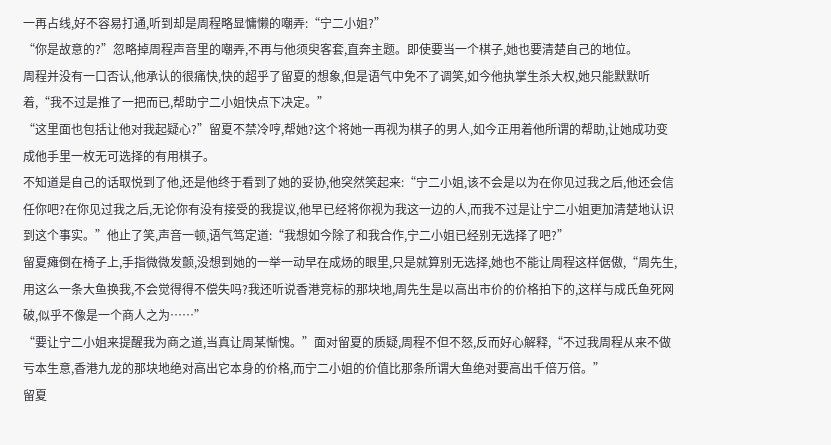一再占线,好不容易打通,听到却是周程略显慵懒的嘲弄:“宁二小姐?”
“你是故意的?”忽略掉周程声音里的嘲弄,不再与他须臾客套,直奔主题。即使要当一个棋子,她也要清楚自己的地位。
周程并没有一口否认,他承认的很痛快,快的超乎了留夏的想象,但是语气中免不了调笑,如今他执掌生杀大权,她只能默默听着,“我不过是推了一把而已,帮助宁二小姐快点下决定。”
“这里面也包括让他对我起疑心?”留夏不禁冷哼,帮她?这个将她一再视为棋子的男人,如今正用着他所谓的帮助,让她成功变成他手里一枚无可选择的有用棋子。
不知道是自己的话取悦到了他,还是他终于看到了她的妥协,他突然笑起来:“宁二小姐,该不会是以为在你见过我之后,他还会信任你吧?在你见过我之后,无论你有没有接受的我提议,他早已经将你视为我这一边的人,而我不过是让宁二小姐更加清楚地认识到这个事实。”他止了笑,声音一顿,语气笃定道:“我想如今除了和我合作,宁二小姐已经别无选择了吧?”
留夏瘫倒在椅子上,手指微微发颤,没想到她的一举一动早在成炀的眼里,只是就算别无选择,她也不能让周程这样倨傲,“周先生,用这么一条大鱼换我,不会觉得得不偿失吗?我还听说香港竞标的那块地,周先生是以高出市价的价格拍下的,这样与成氏鱼死网破,似乎不像是一个商人之为……”
“要让宁二小姐来提醒我为商之道,当真让周某惭愧。”面对留夏的质疑,周程不但不怒,反而好心解释,“不过我周程从来不做亏本生意,香港九龙的那块地绝对高出它本身的价格,而宁二小姐的价值比那条所谓大鱼绝对要高出千倍万倍。”
留夏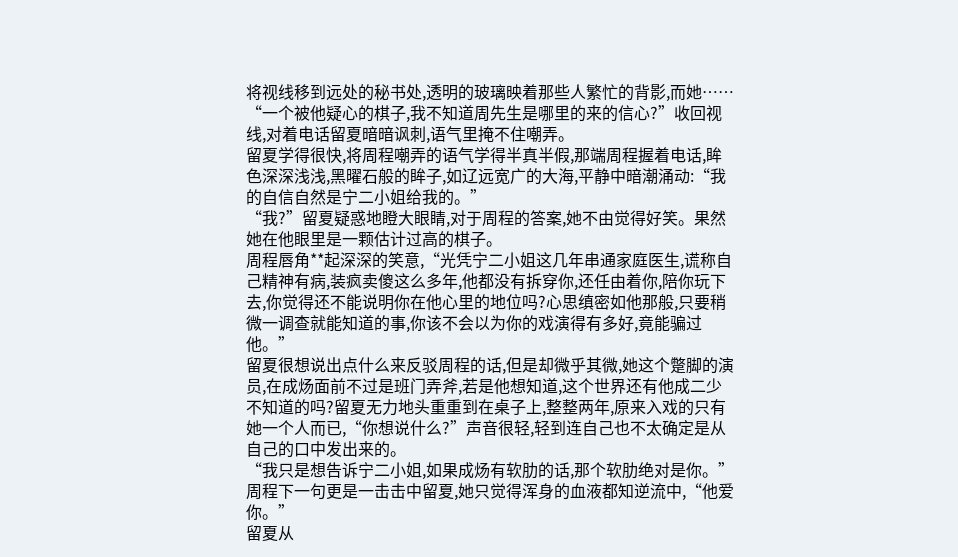将视线移到远处的秘书处,透明的玻璃映着那些人繁忙的背影,而她……
“一个被他疑心的棋子,我不知道周先生是哪里的来的信心?”收回视线,对着电话留夏暗暗讽刺,语气里掩不住嘲弄。
留夏学得很快,将周程嘲弄的语气学得半真半假,那端周程握着电话,眸色深深浅浅,黑曜石般的眸子,如辽远宽广的大海,平静中暗潮涌动:“我的自信自然是宁二小姐给我的。”
“我?”留夏疑惑地瞪大眼睛,对于周程的答案,她不由觉得好笑。果然她在他眼里是一颗估计过高的棋子。
周程唇角**起深深的笑意,“光凭宁二小姐这几年串通家庭医生,谎称自己精神有病,装疯卖傻这么多年,他都没有拆穿你,还任由着你,陪你玩下去,你觉得还不能说明你在他心里的地位吗?心思缜密如他那般,只要稍微一调查就能知道的事,你该不会以为你的戏演得有多好,竟能骗过他。”
留夏很想说出点什么来反驳周程的话,但是却微乎其微,她这个蹩脚的演员,在成炀面前不过是班门弄斧,若是他想知道,这个世界还有他成二少不知道的吗?留夏无力地头重重到在桌子上,整整两年,原来入戏的只有她一个人而已,“你想说什么?”声音很轻,轻到连自己也不太确定是从自己的口中发出来的。
“我只是想告诉宁二小姐,如果成炀有软肋的话,那个软肋绝对是你。”周程下一句更是一击击中留夏,她只觉得浑身的血液都知逆流中,“他爱你。”
留夏从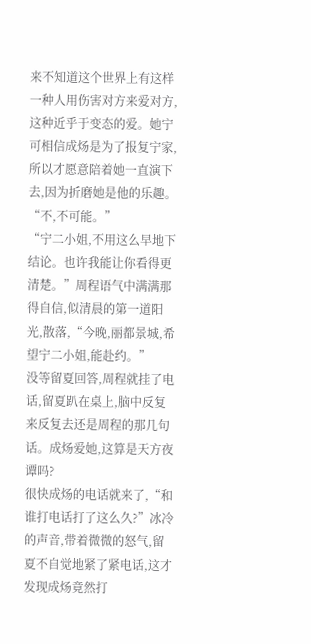来不知道这个世界上有这样一种人用伤害对方来爱对方,这种近乎于变态的爱。她宁可相信成炀是为了报复宁家,所以才愿意陪着她一直演下去,因为折磨她是他的乐趣。
“不,不可能。”
“宁二小姐,不用这么早地下结论。也许我能让你看得更清楚。”周程语气中满满那得自信,似清晨的第一道阳光,散落,“今晚,丽都景城,希望宁二小姐,能赴约。”
没等留夏回答,周程就挂了电话,留夏趴在桌上,脑中反复来反复去还是周程的那几句话。成炀爱她,这算是天方夜谭吗?
很快成炀的电话就来了,“和谁打电话打了这么久?”冰冷的声音,带着微微的怒气,留夏不自觉地紧了紧电话,这才发现成炀竟然打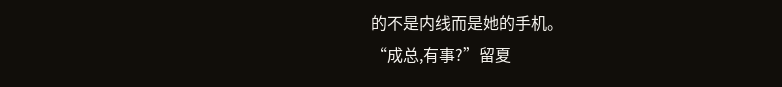的不是内线而是她的手机。
“成总,有事?”留夏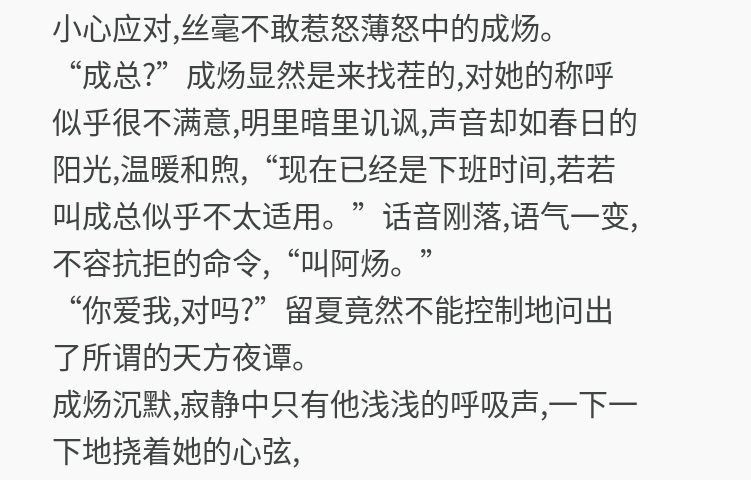小心应对,丝毫不敢惹怒薄怒中的成炀。
“成总?”成炀显然是来找茬的,对她的称呼似乎很不满意,明里暗里讥讽,声音却如春日的阳光,温暖和煦,“现在已经是下班时间,若若叫成总似乎不太适用。”话音刚落,语气一变,不容抗拒的命令,“叫阿炀。”
“你爱我,对吗?”留夏竟然不能控制地问出了所谓的天方夜谭。
成炀沉默,寂静中只有他浅浅的呼吸声,一下一下地挠着她的心弦,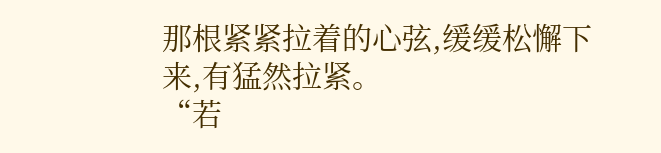那根紧紧拉着的心弦,缓缓松懈下来,有猛然拉紧。
“若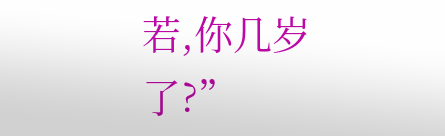若,你几岁了?”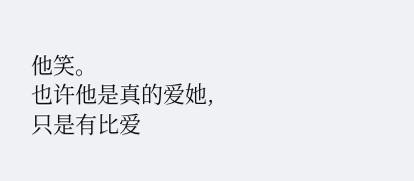他笑。
也许他是真的爱她,只是有比爱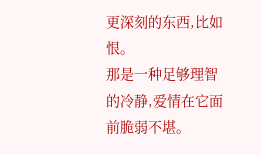更深刻的东西,比如恨。
那是一种足够理智的冷静,爱情在它面前脆弱不堪。